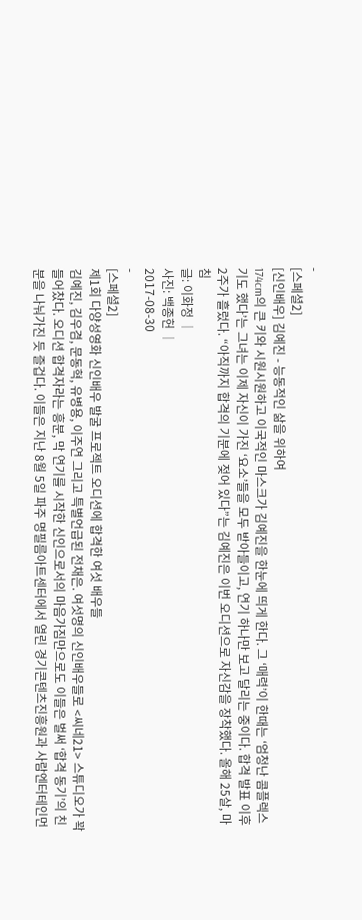-
[스페셜2]
[신인배우] 김예진 - 능동적인 삶을 위하여
174cm의 큰 키와 시원시원하고 이국적인 마스크가 김예진을 한눈에 띄게 한다. 그 ‘매력’이 한때는 ‘엄청난 콤플렉스기도 했다’는 그녀는 이제 자신이 가진 ‘요소’들을 모두 받아들이고, 연기 하나만 보고 달리는 중이다. 합격 발표 이후 2주가 흘렀다. “아직까지 합격의 기분에 젖어 있다”는 김예진은 이번 오디션으로 자신감을 장착했다. 올해 25살, 마침
글: 이화정 │
사진: 백종헌 │
2017-08-30
-
[스페셜2]
제1회 다양성영화 신인배우 발굴 프로젝트 오디션에 합격한 여섯 배우들
김예진, 김우겸, 문동혁, 유병용, 이주연 그리고 특별언급된 전채은. 여섯명의 신인배우들로 <씨네21> 스튜디오가 꽉 들어찼다. 오디션 합격자라는 흥분, 막 연기를 시작한 신인으로서의 마음가짐만으로도 이들은 벌써 ‘합격 동기’의 친분을 나눠가진 듯 즐겁다. 이들은 지난 8월 5일 파주 명필름아트센터에서 열린 경기콘텐츠진흥원과 사람엔터테인먼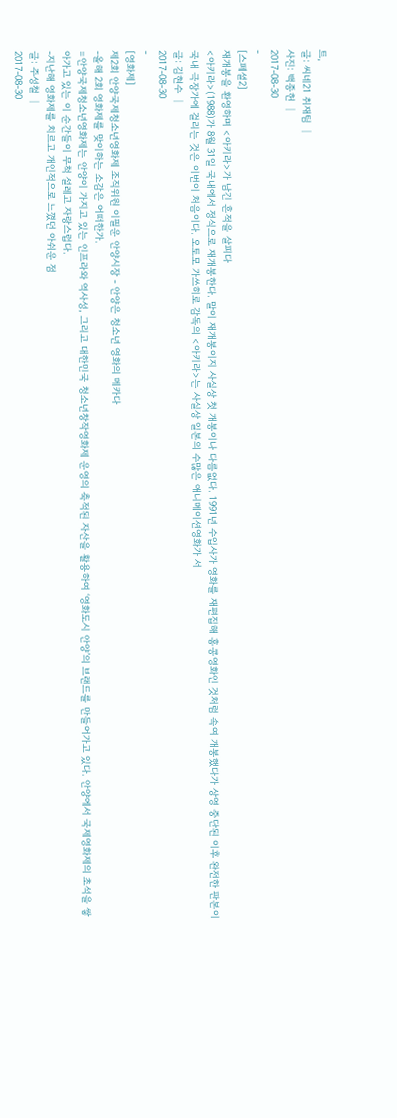트,
글: 씨네21 취재팀 │
사진: 백종헌 │
2017-08-30
-
[스페셜2]
재개봉을 환영하며 <아키라>가 남긴 흔적을 살피다
<아키라>(1988)가 8월 31일 국내에서 정식으로 재개봉한다. 말이 재개봉이지 사실상 첫 개봉이나 다름없다. 1991년 수입사가 영화를 재편집해 홍콩영화인 것처럼 속여 개봉했다가 상영 중단된 이후 완전한 판본이 국내 극장가에 걸리는 것은 이번이 처음이다. 오토모 가쓰히로 감독의 <아키라>는 사실상 일본의 수많은 애니메이션영화가 서
글: 김현수 │
2017-08-30
-
[영화제]
제2회 안양국제청소년영화제 조직위원 이필운 안양시장 - 안양은 청소년 영화의 메카다
-올해 2회 영화제를 맞이하는 소감은 어떠한가.
=안양국제청소년영화제는 안양이 가지고 있는 인프라와 역사성, 그리고 대한민국 청소년창작영화제 운영의 축적된 자산을 활용하여 ‘영화도시 안양’의 브랜드를 만들어가고 있다. 안양에서 국제영화제의 초석을 쌓아가고 있는 이 순간들이 무척 설레고 자랑스럽다.
-지난해 영화제를 치르고 개인적으로 느꼈던 아쉬운 점
글: 주성철 │
2017-08-30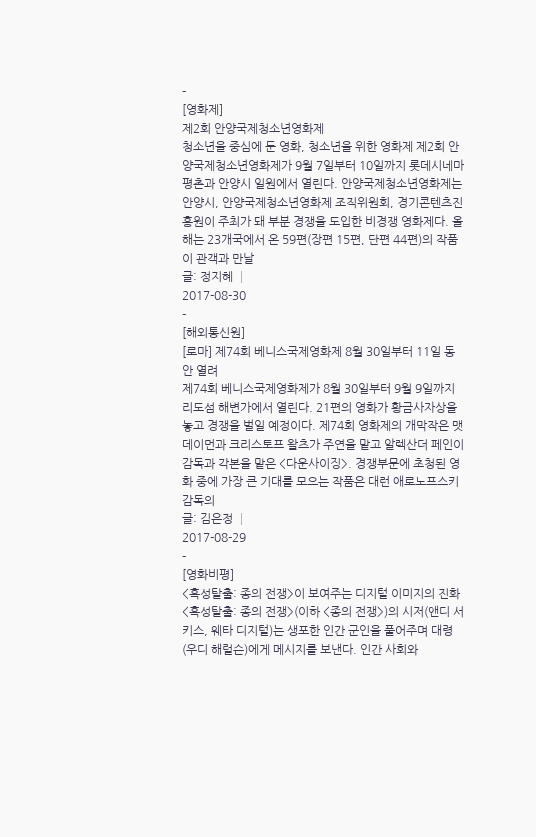-
[영화제]
제2회 안양국제청소년영화제
청소년을 중심에 둔 영화, 청소년을 위한 영화제 제2회 안양국제청소년영화제가 9월 7일부터 10일까지 롯데시네마 평촌과 안양시 일원에서 열린다. 안양국제청소년영화제는 안양시, 안양국제청소년영화제 조직위원회, 경기콘텐츠진흥원이 주최가 돼 부분 경쟁을 도입한 비경쟁 영화제다. 올해는 23개국에서 온 59편(장편 15편, 단편 44편)의 작품이 관객과 만날
글: 정지혜 │
2017-08-30
-
[해외통신원]
[로마] 제74회 베니스국제영화제 8월 30일부터 11일 동안 열려
제74회 베니스국제영화제가 8월 30일부터 9월 9일까지 리도섬 해변가에서 열린다. 21편의 영화가 황금사자상을 놓고 경쟁을 벌일 예정이다. 제74회 영화제의 개막작은 맷 데이먼과 크리스토프 왈츠가 주연을 맡고 알렉산더 페인이 감독과 각본을 맡은 <다운사이징>. 경쟁부문에 초청된 영화 중에 가장 큰 기대를 모으는 작품은 대런 애로노프스키 감독의
글: 김은정 │
2017-08-29
-
[영화비평]
<혹성탈출: 종의 전쟁>이 보여주는 디지털 이미지의 진화
<혹성탈출: 종의 전쟁>(이하 <종의 전쟁>)의 시저(앤디 서키스, 웨타 디지털)는 생포한 인간 군인을 풀어주며 대령(우디 해럴슨)에게 메시지를 보낸다. 인간 사회와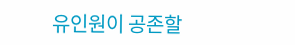유인원이 공존할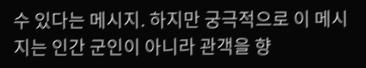수 있다는 메시지. 하지만 궁극적으로 이 메시지는 인간 군인이 아니라 관객을 향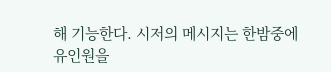해 기능한다. 시저의 메시지는 한밤중에 유인원을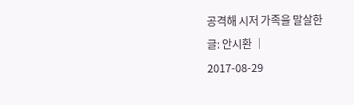공격해 시저 가족을 말살한
글: 안시환 │
2017-08-29